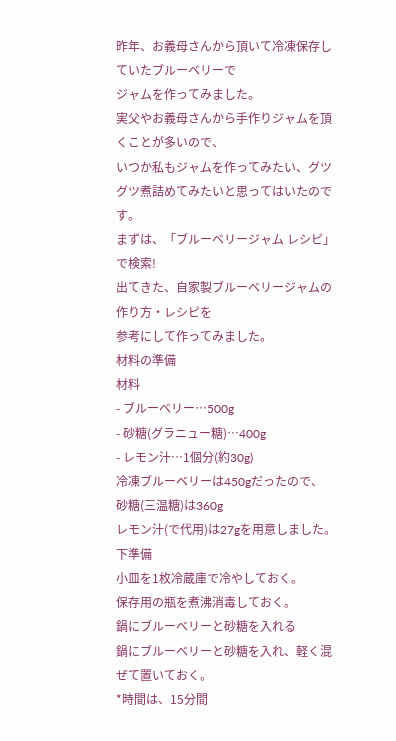昨年、お義母さんから頂いて冷凍保存していたブルーベリーで
ジャムを作ってみました。
実父やお義母さんから手作りジャムを頂くことが多いので、
いつか私もジャムを作ってみたい、グツグツ煮詰めてみたいと思ってはいたのです。
まずは、「ブルーベリージャム レシピ」で検索!
出てきた、自家製ブルーベリージャムの作り方・レシピを
参考にして作ってみました。
材料の準備
材料
- ブルーベリー…500g
- 砂糖(グラニュー糖)…400g
- レモン汁…1個分(約30g)
冷凍ブルーベリーは450gだったので、
砂糖(三温糖)は360g
レモン汁(で代用)は27gを用意しました。
下準備
小皿を1枚冷蔵庫で冷やしておく。
保存用の瓶を煮沸消毒しておく。
鍋にブルーベリーと砂糖を入れる
鍋にブルーベリーと砂糖を入れ、軽く混ぜて置いておく。
*時間は、15分間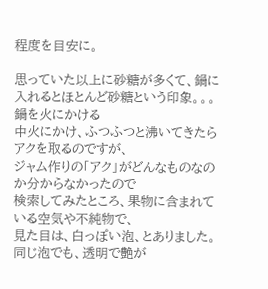程度を目安に。

思っていた以上に砂糖が多くて、鍋に入れるとほとんど砂糖という印象。。。
鍋を火にかける
中火にかけ、ふつふつと沸いてきたらアクを取るのですが、
ジャム作りの「アク」がどんなものなのか分からなかったので
検索してみたところ、果物に含まれている空気や不純物で、
見た目は、白っぽい泡、とありました。
同じ泡でも、透明で艶が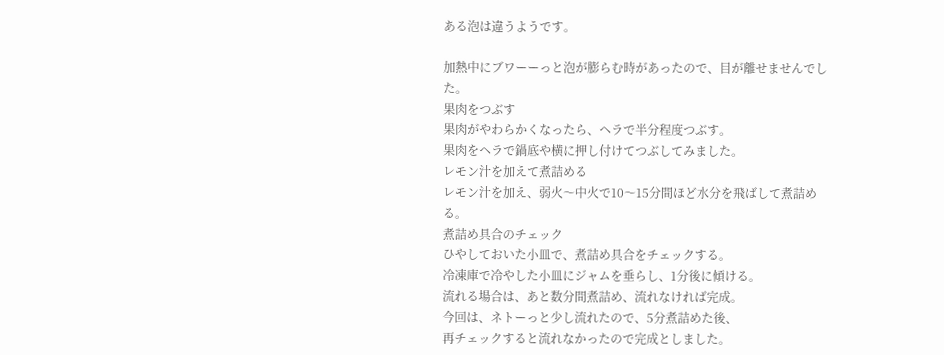ある泡は違うようです。

加熱中にブワーーっと泡が膨らむ時があったので、目が離せませんでした。
果肉をつぶす
果肉がやわらかくなったら、ヘラで半分程度つぶす。
果肉をヘラで鍋底や横に押し付けてつぶしてみました。
レモン汁を加えて煮詰める
レモン汁を加え、弱火〜中火で10〜15分間ほど水分を飛ばして煮詰める。
煮詰め具合のチェック
ひやしておいた小皿で、煮詰め具合をチェックする。
冷凍庫で冷やした小皿にジャムを垂らし、1分後に傾ける。
流れる場合は、あと数分間煮詰め、流れなければ完成。
今回は、ネトーっと少し流れたので、5分煮詰めた後、
再チェックすると流れなかったので完成としました。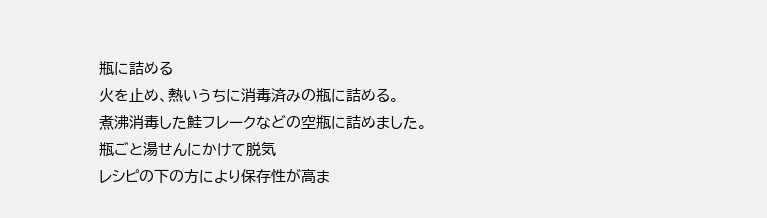瓶に詰める
火を止め、熱いうちに消毒済みの瓶に詰める。
煮沸消毒した鮭フレークなどの空瓶に詰めました。
瓶ごと湯せんにかけて脱気
レシピの下の方により保存性が高ま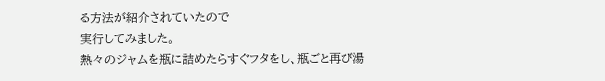る方法が紹介されていたので
実行してみました。
熱々のジャムを瓶に詰めたらすぐフタをし、瓶ごと再び湯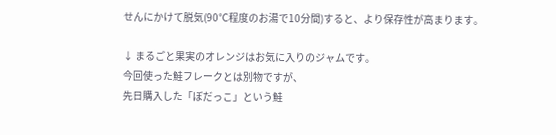せんにかけて脱気(90℃程度のお湯で10分間)すると、より保存性が高まります。

↓ まるごと果実のオレンジはお気に入りのジャムです。
今回使った鮭フレークとは別物ですが、
先日購入した「ぼだっこ」という鮭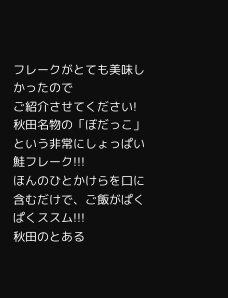フレークがとても美味しかったので
ご紹介させてください!
秋田名物の「ぼだっこ」という非常にしょっぱい鮭フレーク!!!
ほんのひとかけらを口に含むだけで、ご飯がぱくぱくススム!!!
秋田のとある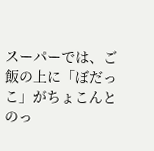スーパーでは、ご飯の上に「ぼだっこ」がちょこんと
のっ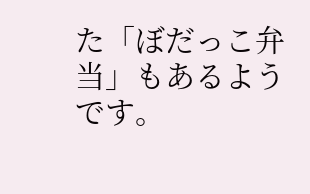た「ぼだっこ弁当」もあるようです。